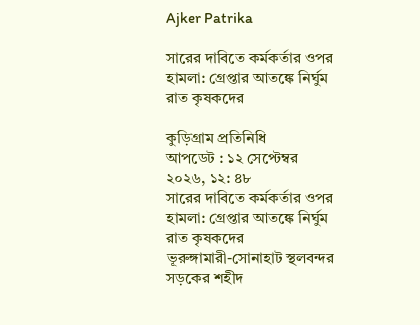Ajker Patrika

সারের দাবিতে কর্মকর্তার ওপর হামলা: গ্রেপ্তার আতঙ্কে নির্ঘুম রাত কৃষকদের

কুড়িগ্রাম প্রতিনিধি
আপডেট : ১২ সেপ্টেম্বর ২০২৬, ১২: ৪৮
সারের দাবিতে কর্মকর্তার ওপর হামলা: গ্রেপ্তার আতঙ্কে নির্ঘুম রাত কৃষকদের
ভূরুঙ্গামারী-সোনাহাট স্থলবন্দর সড়কের শহীদ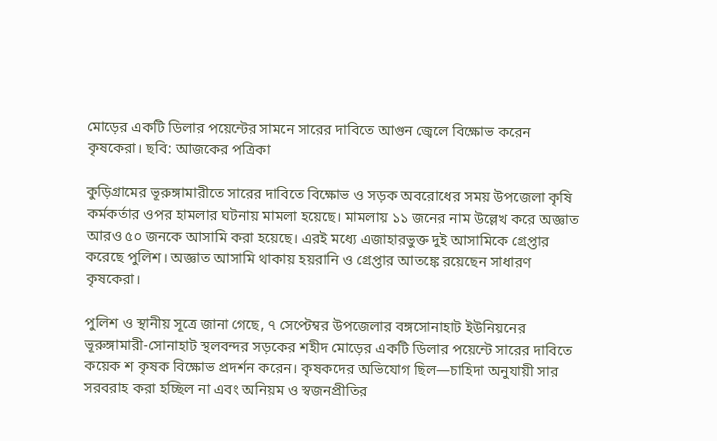মোড়ের একটি ডিলার পয়েন্টের সামনে সারের দাবিতে আগুন জ্বেলে বিক্ষোভ করেন কৃষকেরা। ছবি: আজকের পত্রিকা

কুড়িগ্রামের ভূরুঙ্গামারীতে সারের দাবিতে বিক্ষোভ ও সড়ক অবরোধের সময় উপজেলা কৃষি কর্মকর্তার ওপর হামলার ঘটনায় মামলা হয়েছে। মামলায় ১১ জনের নাম উল্লেখ করে অজ্ঞাত আরও ৫০ জনকে আসামি করা হয়েছে। এরই মধ্যে এজাহারভুক্ত দুই আসামিকে গ্রেপ্তার করেছে পুলিশ। অজ্ঞাত আসামি থাকায় হয়রানি ও গ্রেপ্তার আতঙ্কে রয়েছেন সাধারণ কৃষকেরা।

পুলিশ ও স্থানীয় সূত্রে জানা গেছে, ৭ সেপ্টেম্বর উপজেলার বঙ্গসোনাহাট ইউনিয়নের ভূরুঙ্গামারী-সোনাহাট স্থলবন্দর সড়কের শহীদ মোড়ের একটি ডিলার পয়েন্টে সারের দাবিতে কয়েক শ কৃষক বিক্ষোভ প্রদর্শন করেন। কৃষকদের অভিযোগ ছিল—চাহিদা অনুযায়ী সার সরবরাহ করা হচ্ছিল না এবং অনিয়ম ও স্বজনপ্রীতির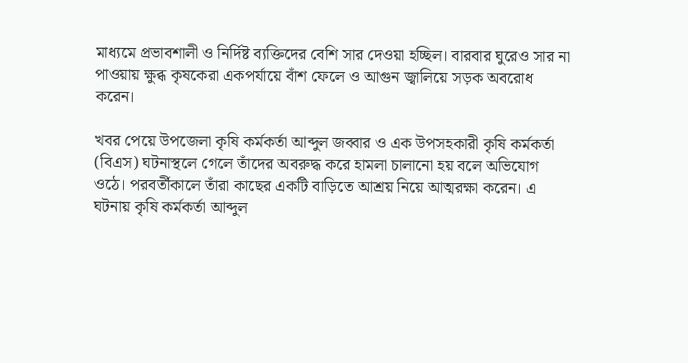মাধ্যমে প্রভাবশালী ও নির্দিষ্ট ব্যক্তিদের বেশি সার দেওয়া হচ্ছিল। বারবার ঘুরেও সার না পাওয়ায় ক্ষুব্ধ কৃষকেরা একপর্যায়ে বাঁশ ফেলে ও আগুন জ্বালিয়ে সড়ক অবরোধ করেন।

খবর পেয়ে উপজেলা কৃষি কর্মকর্তা আব্দুল জব্বার ও এক উপসহকারী কৃষি কর্মকর্তা (বিএস) ঘটনাস্থলে গেলে তাঁদের অবরুদ্ধ করে হামলা চালানো হয় বলে অভিযোগ ওঠে। পরবর্তীকালে তাঁরা কাছের একটি বাড়িতে আশ্রয় নিয়ে আত্মরক্ষা করেন। এ ঘটনায় কৃষি কর্মকর্তা আব্দুল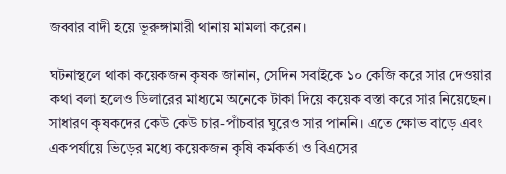জব্বার বাদী হয়ে ভূরুঙ্গামারী থানায় মামলা করেন।

ঘটনাস্থলে থাকা কয়েকজন কৃষক জানান, সেদিন সবাইকে ১০ কেজি করে সার দেওয়ার কথা বলা হলেও ডিলারের মাধ্যমে অনেকে টাকা দিয়ে কয়েক বস্তা করে সার নিয়েছেন। সাধারণ কৃষকদের কেউ কেউ চার-পাঁচবার ঘুরেও সার পাননি। এতে ক্ষোভ বাড়ে এবং একপর্যায়ে ভিড়ের মধ্যে কয়েকজন কৃষি কর্মকর্তা ও বিএসের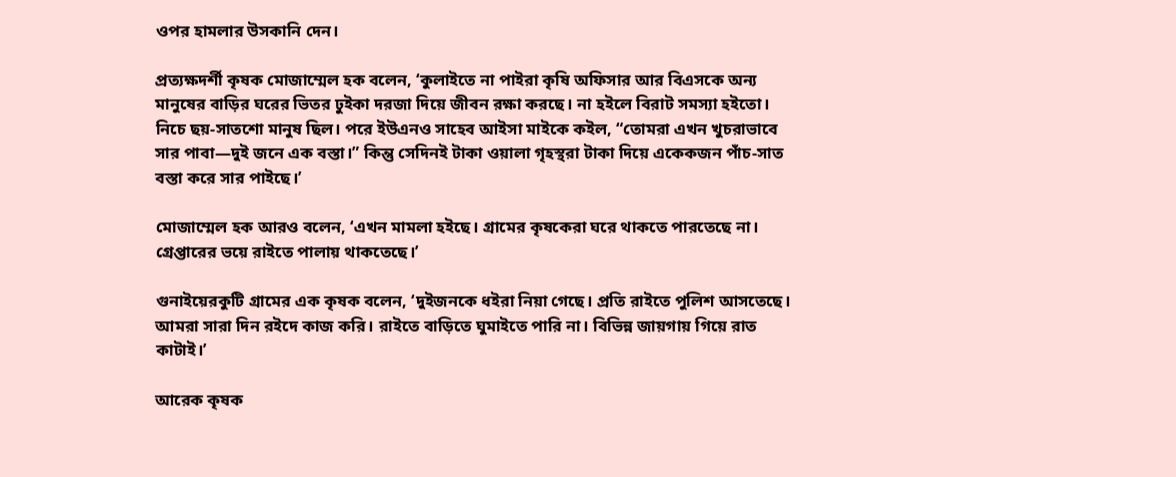ওপর হামলার উসকানি দেন।

প্রত্যক্ষদর্শী কৃষক মোজাম্মেল হক বলেন, ‘কুলাইতে না পাইরা কৃষি অফিসার আর বিএসকে অন্য মানুষের বাড়ির ঘরের ভিতর ঢুইকা দরজা দিয়ে জীবন রক্ষা করছে। না হইলে বিরাট সমস্যা হইতো। নিচে ছয়-সাতশো মানুষ ছিল। পরে ইউএনও সাহেব আইসা মাইকে কইল, “তোমরা এখন খুচরাভাবে সার পাবা—দুই জনে এক বস্তা।” কিন্তু সেদিনই টাকা ওয়ালা গৃহস্থরা টাকা দিয়ে একেকজন পাঁচ-সাত বস্তা করে সার পাইছে।’

মোজাম্মেল হক আরও বলেন, ‘এখন মামলা হইছে। গ্রামের কৃষকেরা ঘরে থাকতে পারতেছে না। গ্রেপ্তারের ভয়ে রাইতে পালায় থাকতেছে।’

গুনাইয়েরকুটি গ্রামের এক কৃষক বলেন, ‘দুইজনকে ধইরা নিয়া গেছে। প্রতি রাইতে পুলিশ আসতেছে। আমরা সারা দিন রইদে কাজ করি। রাইতে বাড়িতে ঘুমাইতে পারি না। বিভিন্ন জায়গায় গিয়ে রাত কাটাই।’

আরেক কৃষক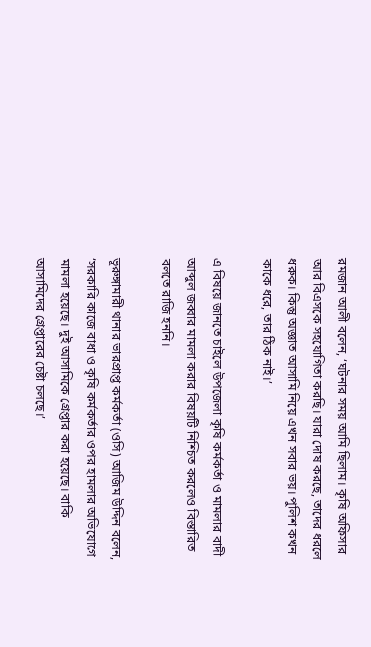রমজান আলী বলেন, ‘ঘটনার সময় আমি ছিলাম। কৃষি অফিসার আর বিএসকে সহযোগিতা করছি। যারা দোষ করছে, তাদের ধরলে ধরুক। কিন্তু অজ্ঞাত আসামি নিয়ে এখন সবার ভয়। পুলিশ কখন কাকে ধরে, তার ঠিক নাই।’

এ বিষয়ে জানতে চাইলে উপজেলা কৃষি কর্মকর্তা ও মামলার বাদী আব্দুল জব্বার মামলা করার বিষয়টি নিশ্চিত করলেও বিস্তারিত বলতে রাজি হননি।

ভূরুঙ্গামারী থানার ভারপ্রাপ্ত কর্মকর্তা (ওসি) আজিম উদ্দিন বলেন, ‘সরকারি কাজে বাধা ও কৃষি কর্মকর্তার ওপর হামলার অভিযোগে মামলা হয়েছে। দুই আসামিকে গ্রেপ্তার করা হয়েছে। বাকি আসামিদের গ্রেপ্তারের চেষ্টা চলছে।’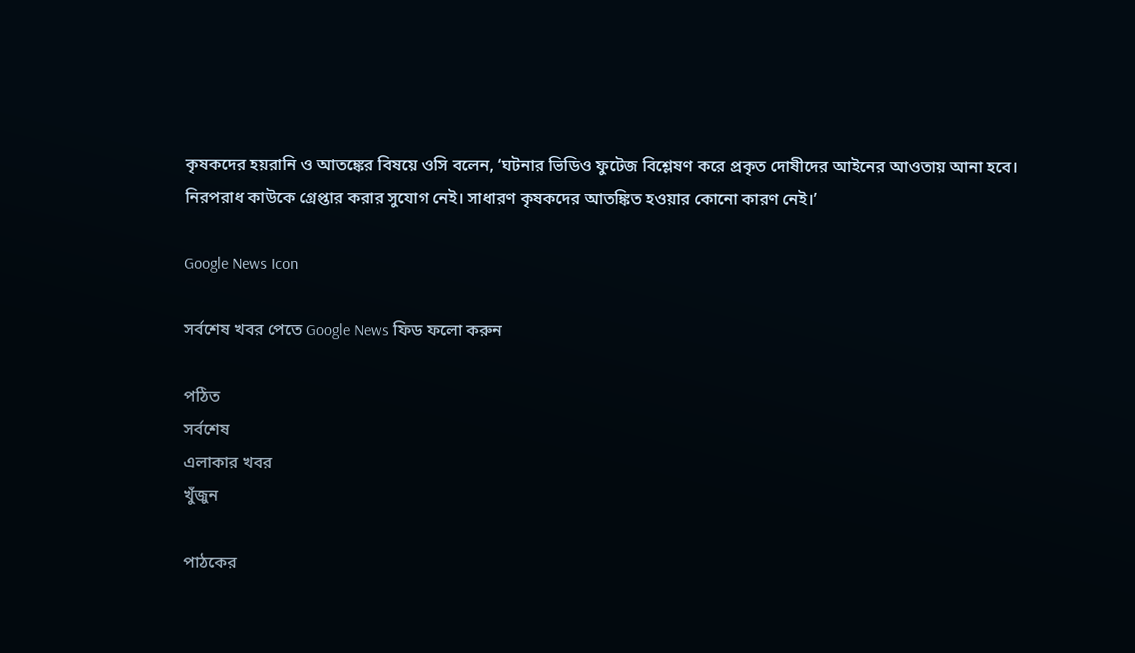কৃষকদের হয়রানি ও আতঙ্কের বিষয়ে ওসি বলেন, ‘ঘটনার ভিডিও ফুটেজ বিশ্লেষণ করে প্রকৃত দোষীদের আইনের আওতায় আনা হবে। নিরপরাধ কাউকে গ্রেপ্তার করার সুযোগ নেই। সাধারণ কৃষকদের আতঙ্কিত হওয়ার কোনো কারণ নেই।’

Google News Icon

সর্বশেষ খবর পেতে Google News ফিড ফলো করুন

পঠিত
সর্বশেষ
এলাকার খবর
খুঁজুন

পাঠকের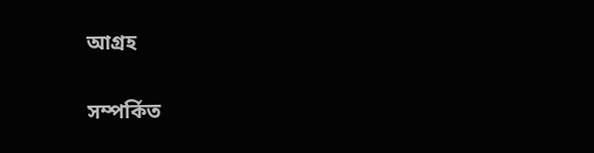আগ্রহ

সম্পর্কিত